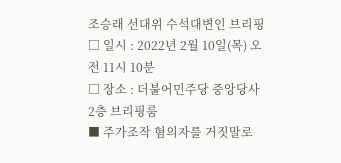조승래 선대위 수석대변인 브리핑
□ 일시 : 2022년 2월 10일(목) 오전 11시 10분
□ 장소 : 더불어민주당 중앙당사 2층 브리핑룸
■ 주가조작 혐의자를 거짓말로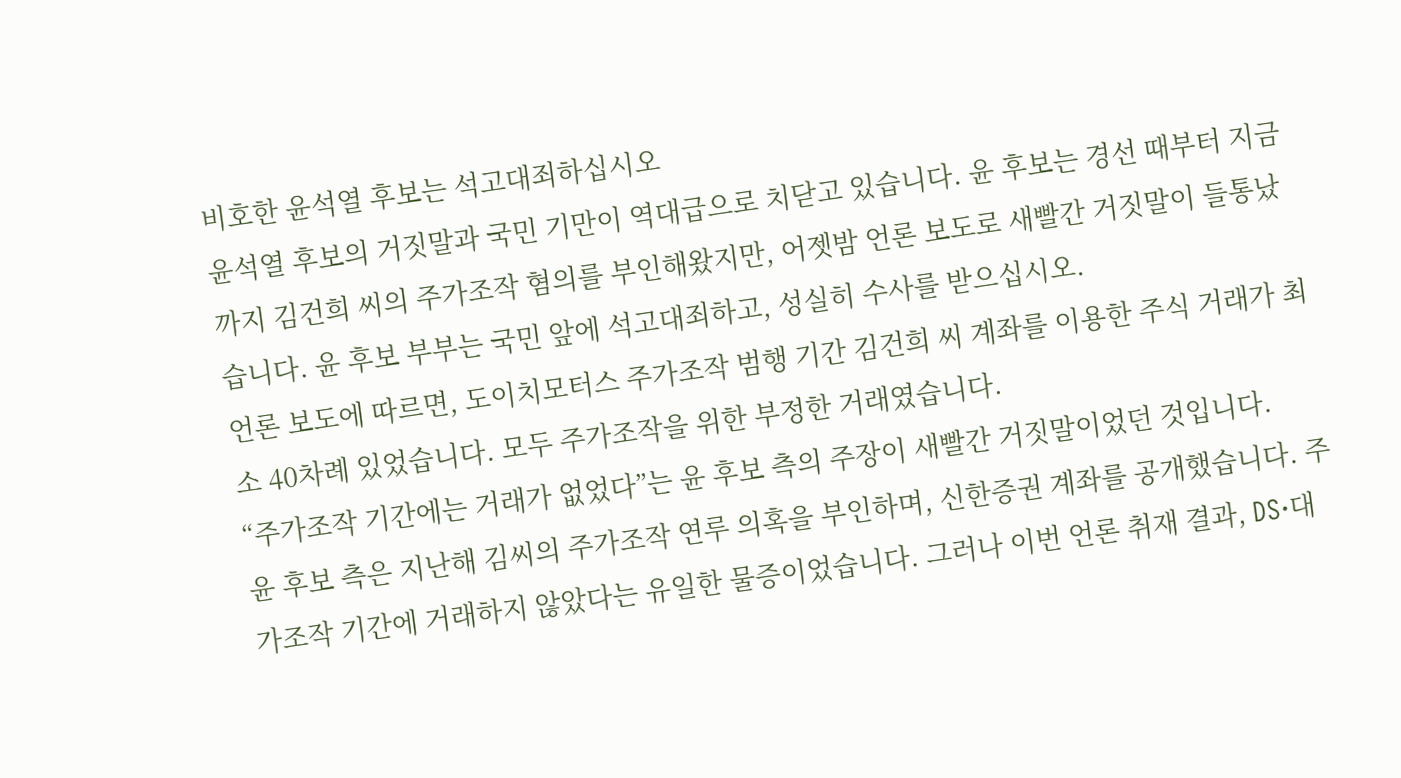비호한 윤석열 후보는 석고대죄하십시오
윤석열 후보의 거짓말과 국민 기만이 역대급으로 치닫고 있습니다. 윤 후보는 경선 때부터 지금까지 김건희 씨의 주가조작 혐의를 부인해왔지만, 어젯밤 언론 보도로 새빨간 거짓말이 들통났습니다. 윤 후보 부부는 국민 앞에 석고대죄하고, 성실히 수사를 받으십시오.
언론 보도에 따르면, 도이치모터스 주가조작 범행 기간 김건희 씨 계좌를 이용한 주식 거래가 최소 40차례 있었습니다. 모두 주가조작을 위한 부정한 거래였습니다.
“주가조작 기간에는 거래가 없었다”는 윤 후보 측의 주장이 새빨간 거짓말이었던 것입니다.
윤 후보 측은 지난해 김씨의 주가조작 연루 의혹을 부인하며, 신한증권 계좌를 공개했습니다. 주가조작 기간에 거래하지 않았다는 유일한 물증이었습니다. 그러나 이번 언론 취재 결과, DS·대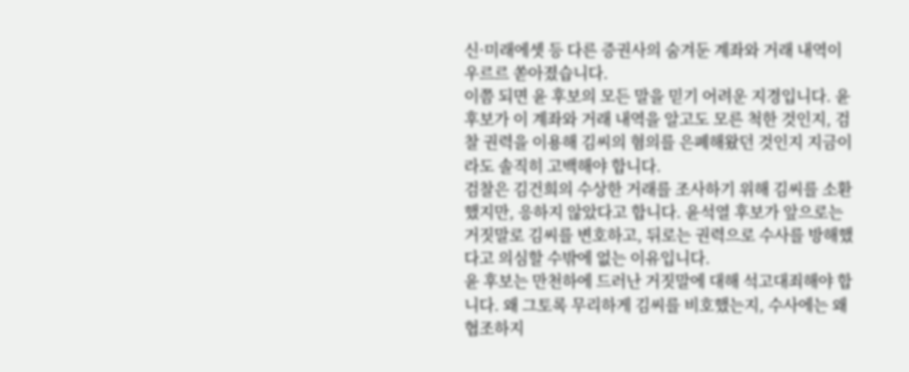신·미래에셋 등 다른 증권사의 숨겨둔 계좌와 거래 내역이 우르르 쏟아졌습니다.
이쯤 되면 윤 후보의 모든 말을 믿기 어려운 지경입니다. 윤 후보가 이 계좌와 거래 내역을 알고도 모른 척한 것인지, 검찰 권력을 이용해 김씨의 혐의를 은폐해왔던 것인지 지금이라도 솔직히 고백해야 합니다.
검찰은 김건희의 수상한 거래를 조사하기 위해 김씨를 소환했지만, 응하지 않았다고 합니다. 윤석열 후보가 앞으로는 거짓말로 김씨를 변호하고, 뒤로는 권력으로 수사를 방해했다고 의심할 수밖에 없는 이유입니다.
윤 후보는 만천하에 드러난 거짓말에 대해 석고대죄해야 합니다. 왜 그토록 무리하게 김씨를 비호했는지, 수사에는 왜 협조하지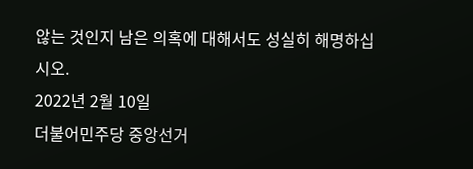않는 것인지 남은 의혹에 대해서도 성실히 해명하십시오.
2022년 2월 10일
더불어민주당 중앙선거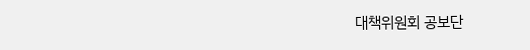대책위원회 공보단